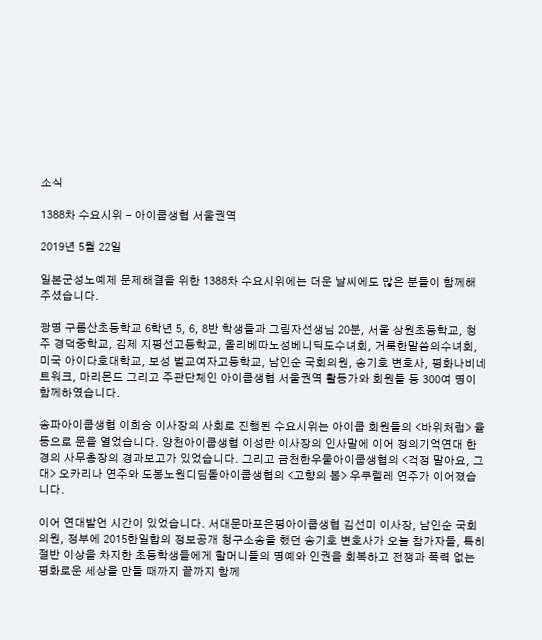소식

1388차 수요시위 - 아이쿱생협 서울권역

2019년 5월 22일

일본군성노예제 문제해결을 위한 1388차 수요시위에는 더운 날씨에도 많은 분들이 함께해 주셨습니다.

광명 구름산초등학교 6학년 5, 6, 8반 학생들과 그림자선생님 20분, 서울 상원초등학교, 청주 경덕중학교, 김제 지평선고등학교, 올리베따노성베니딕도수녀회, 거룩한말씀의수녀회, 미국 아이다호대학교, 보성 벌교여자고등학교, 남인순 국회의원, 송기호 변호사, 평화나비네트워크, 마리몬드 그리고 주관단체인 아이쿱생협 서울권역 활동가와 회원들 등 300여 명이 함께하였습니다.

송파아이쿱생협 이희승 이사장의 사회로 진행된 수요시위는 아이쿱 회원들의 <바위처럼> 율동으로 문을 열었습니다. 양천아이쿱생협 이성란 이사장의 인사말에 이어 정의기억연대 한경의 사무총장의 경과보고가 있었습니다. 그리고 금천한우물아이쿱생협의 <걱정 말아요, 그대> 오카리나 연주와 도봉노원디딤돌아이쿱생협의 <고향의 봄> 우쿠렐레 연주가 이어졌습니다.

이어 연대발언 시간이 있었습니다. 서대문마포은평아이쿱생협 김선미 이사장, 남인순 국회의원, 정부에 2015한일합의 정보공개 청구소송을 했던 송기호 변호사가 오늘 참가자들, 특히 절반 이상을 차지한 초등학생들에게 할머니들의 명예와 인권을 회복하고 전쟁과 폭력 없는 평화로운 세상을 만들 때까지 끝까지 함께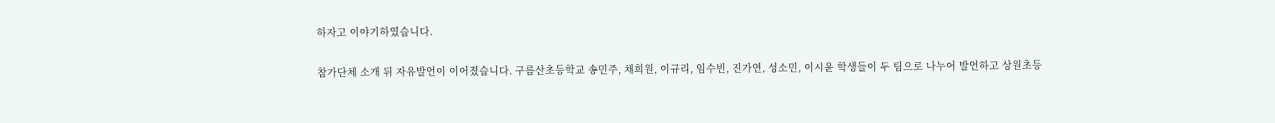하자고 이야기하였습니다.

참가단체 소개 뒤 자유발언이 이어졌습니다. 구름산초등학교 송민주, 채희원, 이규리, 임수빈, 진가연, 성소민, 이시윤 학생들이 두 팀으로 나누어 발언하고 상원초등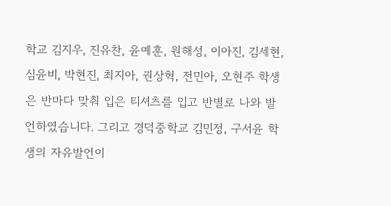학교 김지우, 진유찬, 윤예훈, 원해성, 이아진, 김세현, 심윤비, 박현진, 최지아, 권상혁, 전민아, 오현주 학생은 반마다 맞춰 입은 티셔츠를 입고 반별로 나와 발언하였습니다. 그리고 경덕중학교 김민정, 구서윤 학생의 자유발언이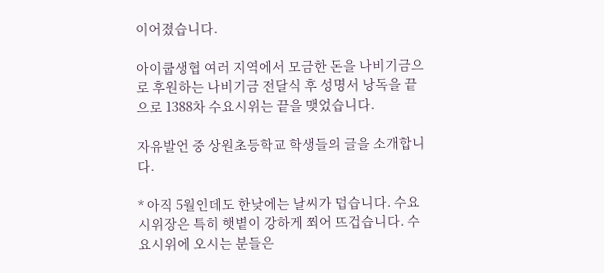이어졌습니다.

아이쿱생협 여러 지역에서 모금한 돈을 나비기금으로 후원하는 나비기금 전달식 후 성명서 낭독을 끝으로 1388차 수요시위는 끝을 맺었습니다.

자유발언 중 상원초등학교 학생들의 글을 소개합니다.

* 아직 5월인데도 한낮에는 날씨가 덥습니다. 수요시위장은 특히 햇볕이 강하게 쬐어 뜨겁습니다. 수요시위에 오시는 분들은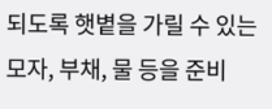되도록 햇볕을 가릴 수 있는 모자, 부채, 물 등을 준비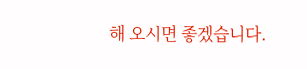해 오시면 좋겠습니다.